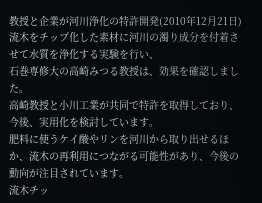教授と企業が河川浄化の特許開発(2010年12月21日)
流木をチップ化した素材に河川の濁り成分を付着させて水質を浄化する実験を行い、
石巻専修大の高崎みつる教授は、効果を確認しました。
高崎教授と小川工業が共同で特許を取得しており、今後、実用化を検討しています。
肥料に使うケイ酸やリンを河川から取り出せるほか、流木の再利用につながる可能性があり、今後の動向が注目されています。
流木チッ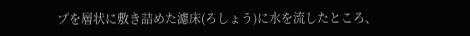プを層状に敷き詰めた濾床(ろしょう)に水を流したところ、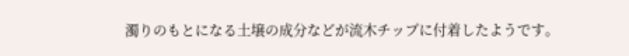濁りのもとになる土壌の成分などが流木チップに付着したようです。